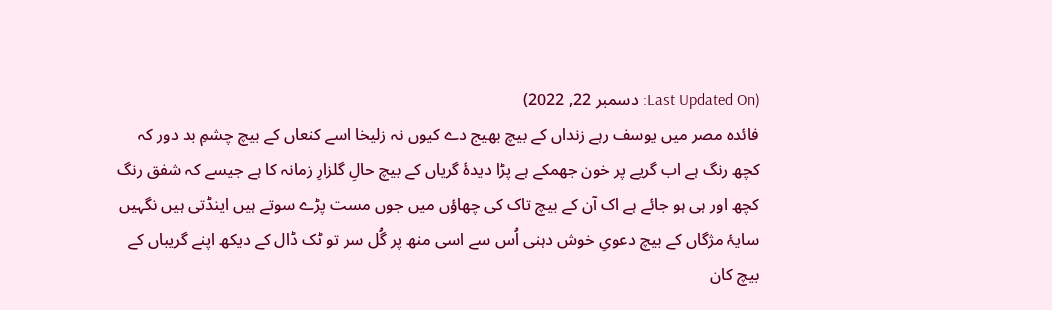(Last Updated On: دسمبر 22, 2022)
فائدہ مصر میں یوسف رہے زنداں کے بیچ بھیج دے کیوں نہ زلیخا اسے کنعاں کے بیچ چشمِ بد دور کہ کچھ رنگ ہے اب گریے پر خون جھمکے ہے پڑا دیدۂ گریاں کے بیچ حالِ گلزارِ زمانہ کا ہے جیسے کہ شفق رنگ کچھ اور ہی ہو جائے ہے اک آن کے بیچ تاک کی چھاؤں میں جوں مست پڑے سوتے ہیں اینڈتی ہیں نگہیں سایۂ مژگاں کے بیچ دعویِ خوش دہنی اُس سے اسی منھ پر گُل سر تو ٹک ڈال کے دیکھ اپنے گریباں کے بیچ کان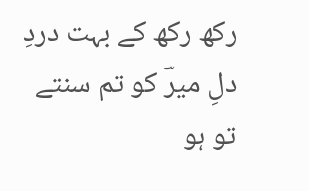رکھ رکھ کے بہت دردِ دلِ میرؔ کو تم سنتے تو ہو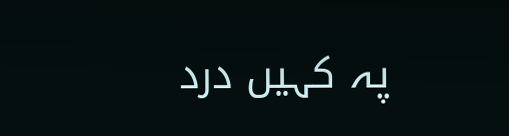پہ کہیں درد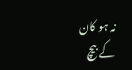نہ ہو کان کے بیچ